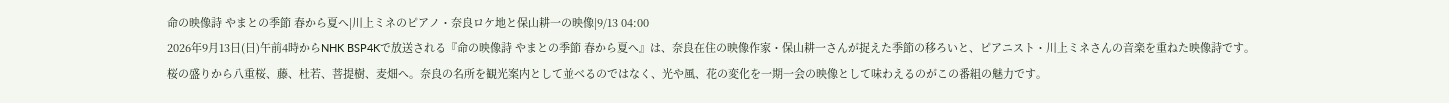命の映像詩 やまとの季節 春から夏へ|川上ミネのピアノ・奈良ロケ地と保山耕一の映像|9/13 04:00
2026年9月13日(日)午前4時からNHK BSP4Kで放送される『命の映像詩 やまとの季節 春から夏へ』は、奈良在住の映像作家・保山耕一さんが捉えた季節の移ろいと、ピアニスト・川上ミネさんの音楽を重ねた映像詩です。
桜の盛りから八重桜、藤、杜若、菩提樹、麦畑へ。奈良の名所を観光案内として並べるのではなく、光や風、花の変化を一期一会の映像として味わえるのがこの番組の魅力です。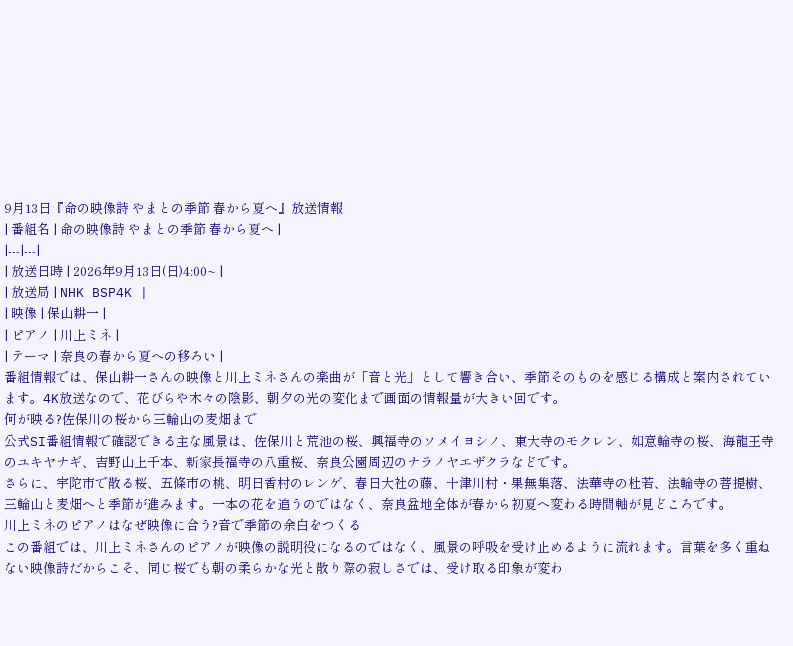9月13日『命の映像詩 やまとの季節 春から夏へ』放送情報
| 番組名 | 命の映像詩 やまとの季節 春から夏へ |
|---|---|
| 放送日時 | 2026年9月13日(日)4:00~ |
| 放送局 | NHK BSP4K |
| 映像 | 保山耕一 |
| ピアノ | 川上ミネ |
| テーマ | 奈良の春から夏への移ろい |
番組情報では、保山耕一さんの映像と川上ミネさんの楽曲が「音と光」として響き合い、季節そのものを感じる構成と案内されています。4K放送なので、花びらや木々の陰影、朝夕の光の変化まで画面の情報量が大きい回です。
何が映る?佐保川の桜から三輪山の麦畑まで
公式SI番組情報で確認できる主な風景は、佐保川と荒池の桜、興福寺のソメイヨシノ、東大寺のモクレン、如意輪寺の桜、海龍王寺のユキヤナギ、吉野山上千本、新家長福寺の八重桜、奈良公園周辺のナラノヤエザクラなどです。
さらに、宇陀市で散る桜、五條市の桃、明日香村のレンゲ、春日大社の藤、十津川村・果無集落、法華寺の杜若、法輪寺の菩提樹、三輪山と麦畑へと季節が進みます。一本の花を追うのではなく、奈良盆地全体が春から初夏へ変わる時間軸が見どころです。
川上ミネのピアノはなぜ映像に合う?音で季節の余白をつくる
この番組では、川上ミネさんのピアノが映像の説明役になるのではなく、風景の呼吸を受け止めるように流れます。言葉を多く重ねない映像詩だからこそ、同じ桜でも朝の柔らかな光と散り際の寂しさでは、受け取る印象が変わ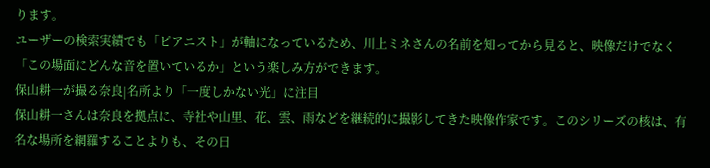ります。
ユーザーの検索実績でも「ピアニスト」が軸になっているため、川上ミネさんの名前を知ってから見ると、映像だけでなく「この場面にどんな音を置いているか」という楽しみ方ができます。
保山耕一が撮る奈良|名所より「一度しかない光」に注目
保山耕一さんは奈良を拠点に、寺社や山里、花、雲、雨などを継続的に撮影してきた映像作家です。このシリーズの核は、有名な場所を網羅することよりも、その日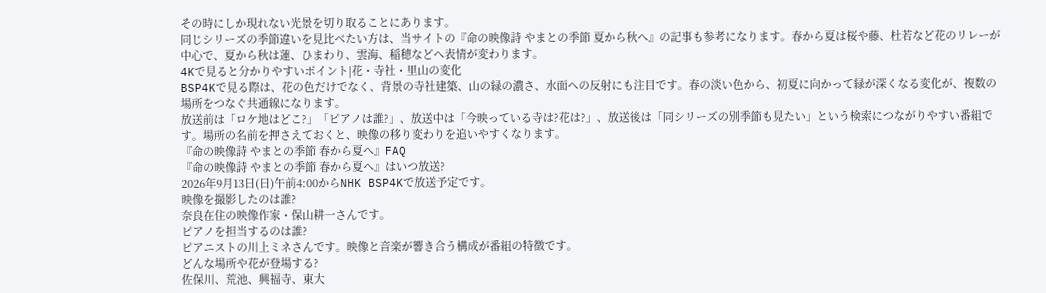その時にしか現れない光景を切り取ることにあります。
同じシリーズの季節違いを見比べたい方は、当サイトの『命の映像詩 やまとの季節 夏から秋へ』の記事も参考になります。春から夏は桜や藤、杜若など花のリレーが中心で、夏から秋は蓮、ひまわり、雲海、稲穂などへ表情が変わります。
4Kで見ると分かりやすいポイント|花・寺社・里山の変化
BSP4Kで見る際は、花の色だけでなく、背景の寺社建築、山の緑の濃さ、水面への反射にも注目です。春の淡い色から、初夏に向かって緑が深くなる変化が、複数の場所をつなぐ共通線になります。
放送前は「ロケ地はどこ?」「ピアノは誰?」、放送中は「今映っている寺は?花は?」、放送後は「同シリーズの別季節も見たい」という検索につながりやすい番組です。場所の名前を押さえておくと、映像の移り変わりを追いやすくなります。
『命の映像詩 やまとの季節 春から夏へ』FAQ
『命の映像詩 やまとの季節 春から夏へ』はいつ放送?
2026年9月13日(日)午前4:00からNHK BSP4Kで放送予定です。
映像を撮影したのは誰?
奈良在住の映像作家・保山耕一さんです。
ピアノを担当するのは誰?
ピアニストの川上ミネさんです。映像と音楽が響き合う構成が番組の特徴です。
どんな場所や花が登場する?
佐保川、荒池、興福寺、東大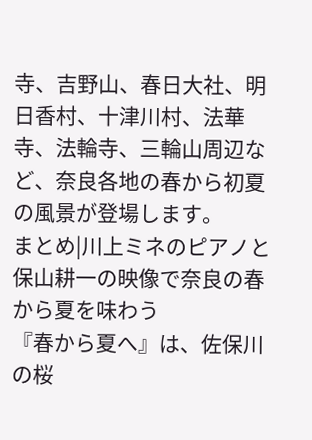寺、吉野山、春日大社、明日香村、十津川村、法華寺、法輪寺、三輪山周辺など、奈良各地の春から初夏の風景が登場します。
まとめ|川上ミネのピアノと保山耕一の映像で奈良の春から夏を味わう
『春から夏へ』は、佐保川の桜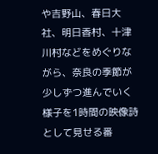や吉野山、春日大社、明日香村、十津川村などをめぐりながら、奈良の季節が少しずつ進んでいく様子を1時間の映像詩として見せる番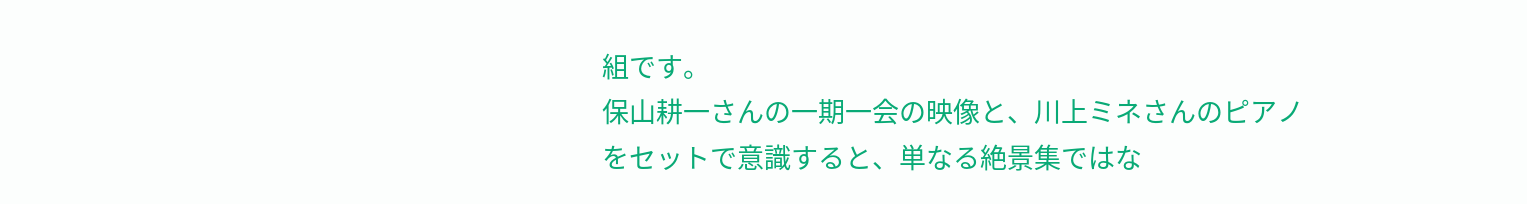組です。
保山耕一さんの一期一会の映像と、川上ミネさんのピアノをセットで意識すると、単なる絶景集ではな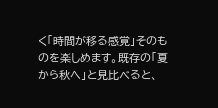く「時間が移る感覚」そのものを楽しめます。既存の「夏から秋へ」と見比べると、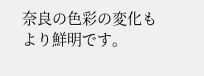奈良の色彩の変化もより鮮明です。